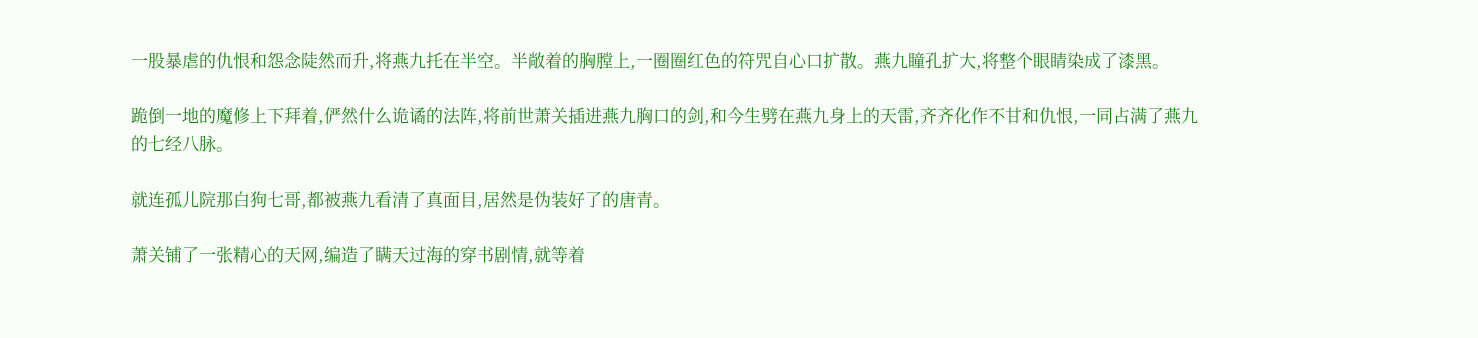一股暴虐的仇恨和怨念陡然而升,将燕九托在半空。半敞着的胸膛上,一圈圈红色的符咒自心口扩散。燕九瞳孔扩大,将整个眼睛染成了漆黑。

跪倒一地的魔修上下拜着,俨然什么诡谲的法阵,将前世萧关插进燕九胸口的剑,和今生劈在燕九身上的天雷,齐齐化作不甘和仇恨,一同占满了燕九的七经八脉。

就连孤儿院那白狗七哥,都被燕九看清了真面目,居然是伪装好了的唐青。

萧关铺了一张精心的天网,编造了瞒天过海的穿书剧情,就等着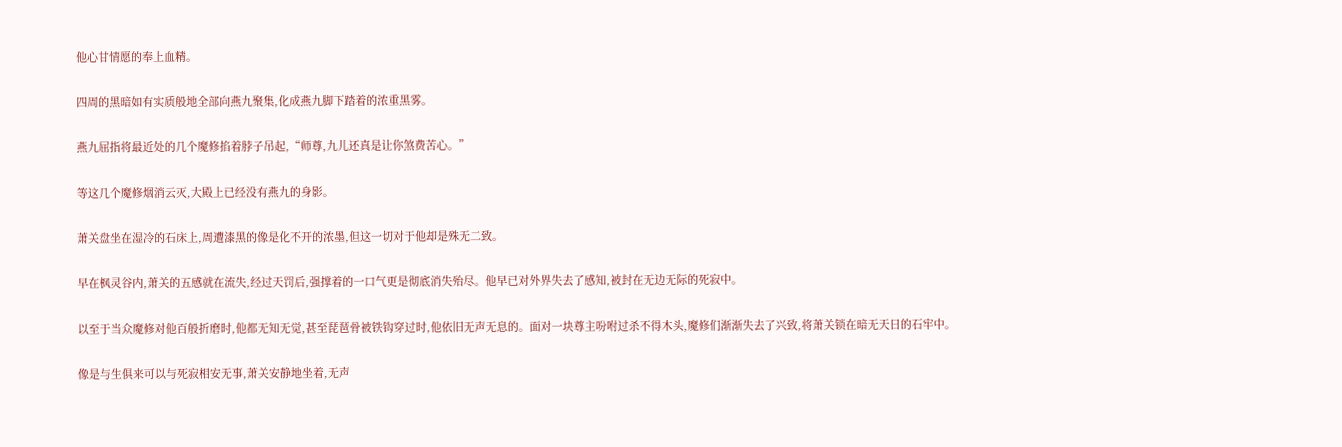他心甘情愿的奉上血精。

四周的黑暗如有实质般地全部向燕九聚集,化成燕九脚下踏着的浓重黑雾。

燕九屈指将最近处的几个魔修掐着脖子吊起,“师尊,九儿还真是让你煞费苦心。”

等这几个魔修烟消云灭,大殿上已经没有燕九的身影。

萧关盘坐在湿冷的石床上,周遭漆黑的像是化不开的浓墨,但这一切对于他却是殊无二致。

早在枫灵谷内,萧关的五感就在流失,经过天罚后,强撑着的一口气更是彻底消失殆尽。他早已对外界失去了感知,被封在无边无际的死寂中。

以至于当众魔修对他百般折磨时,他都无知无觉,甚至琵琶骨被铁钩穿过时,他依旧无声无息的。面对一块尊主吩咐过杀不得木头,魔修们渐渐失去了兴致,将萧关锁在暗无天日的石牢中。

像是与生俱来可以与死寂相安无事,萧关安静地坐着,无声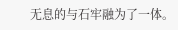无息的与石牢融为了一体。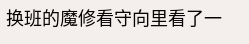换班的魔修看守向里看了一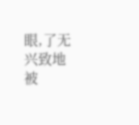眼,了无兴致地被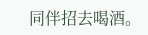同伴招去喝酒。